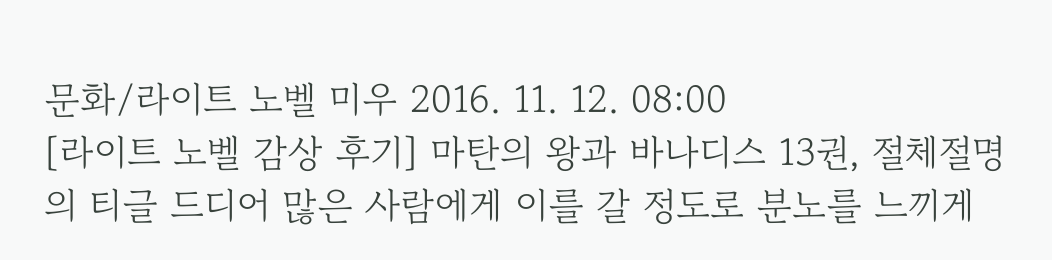문화/라이트 노벨 미우 2016. 11. 12. 08:00
[라이트 노벨 감상 후기] 마탄의 왕과 바나디스 13권, 절체절명의 티글 드디어 많은 사람에게 이를 갈 정도로 분노를 느끼게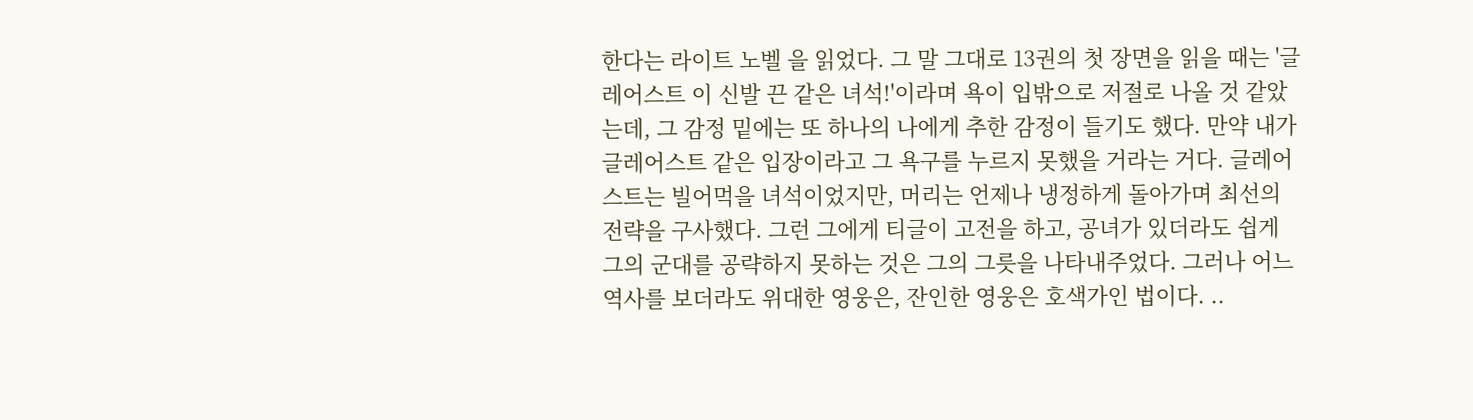한다는 라이트 노벨 을 읽었다. 그 말 그대로 13권의 첫 장면을 읽을 때는 '글레어스트 이 신발 끈 같은 녀석!'이라며 욕이 입밖으로 저절로 나올 것 같았는데, 그 감정 밑에는 또 하나의 나에게 추한 감정이 들기도 했다. 만약 내가 글레어스트 같은 입장이라고 그 욕구를 누르지 못했을 거라는 거다. 글레어스트는 빌어먹을 녀석이었지만, 머리는 언제나 냉정하게 돌아가며 최선의 전략을 구사했다. 그런 그에게 티글이 고전을 하고, 공녀가 있더라도 쉽게 그의 군대를 공략하지 못하는 것은 그의 그릇을 나타내주었다. 그러나 어느 역사를 보더라도 위대한 영웅은, 잔인한 영웅은 호색가인 법이다. ..